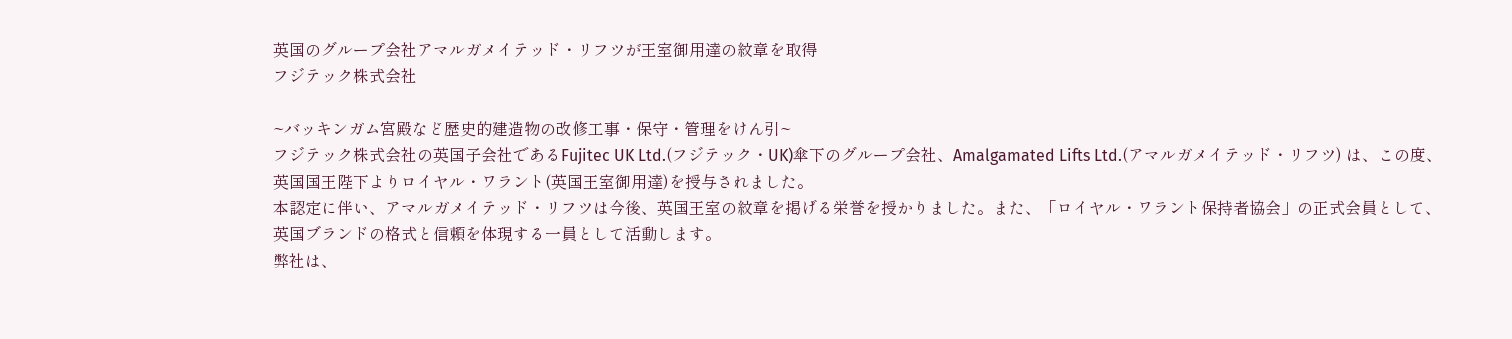英国のグループ会社アマルガメイテッド・リフツが王室御用達の紋章を取得
フジテック株式会社

~バッキンガム宮殿など歴史的建造物の改修工事・保守・管理をけん引~
フジテック株式会社の英国子会社であるFujitec UK Ltd.(フジテック・UK)傘下のグループ会社、Amalgamated Lifts Ltd.(アマルガメイテッド・リフツ) は、この度、英国国王陛下よりロイヤル・ワラント(英国王室御用達)を授与されました。
本認定に伴い、アマルガメイテッド・リフツは今後、英国王室の紋章を掲げる栄誉を授かりました。また、「ロイヤル・ワラント保持者協会」の正式会員として、英国ブランドの格式と信頼を体現する一員として活動します。
弊社は、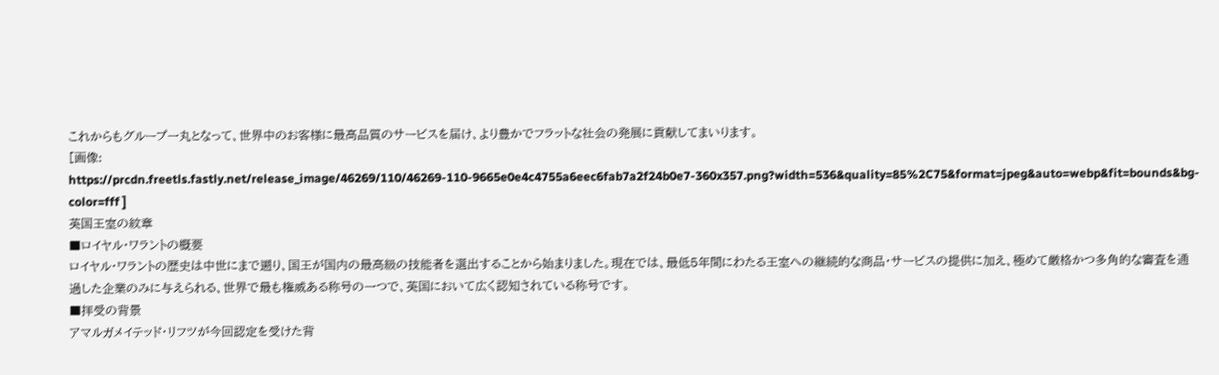これからもグループ一丸となって、世界中のお客様に最高品質のサービスを届け、より豊かでフラットな社会の発展に貢献してまいります。
[画像:
https://prcdn.freetls.fastly.net/release_image/46269/110/46269-110-9665e0e4c4755a6eec6fab7a2f24b0e7-360x357.png?width=536&quality=85%2C75&format=jpeg&auto=webp&fit=bounds&bg-color=fff ]
英国王室の紋章
■ロイヤル・ワラントの概要
ロイヤル・ワラントの歴史は中世にまで遡り、国王が国内の最高級の技能者を選出することから始まりました。現在では、最低5年間にわたる王室への継続的な商品・サービスの提供に加え、極めて厳格かつ多角的な審査を通過した企業のみに与えられる、世界で最も権威ある称号の一つで、英国において広く認知されている称号です。
■拝受の背景
アマルガメイテッド・リフツが今回認定を受けた背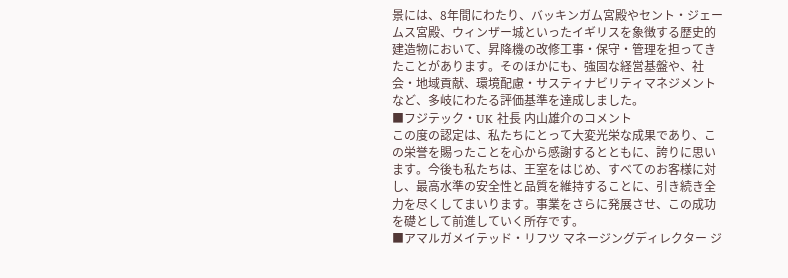景には、8年間にわたり、バッキンガム宮殿やセント・ジェームス宮殿、ウィンザー城といったイギリスを象徴する歴史的建造物において、昇降機の改修工事・保守・管理を担ってきたことがあります。そのほかにも、強固な経営基盤や、社会・地域貢献、環境配慮・サスティナビリティマネジメントなど、多岐にわたる評価基準を達成しました。
■フジテック・UK 社長 内山雄介のコメント
この度の認定は、私たちにとって大変光栄な成果であり、この栄誉を賜ったことを心から感謝するとともに、誇りに思います。今後も私たちは、王室をはじめ、すべてのお客様に対し、最高水準の安全性と品質を維持することに、引き続き全力を尽くしてまいります。事業をさらに発展させ、この成功を礎として前進していく所存です。
■アマルガメイテッド・リフツ マネージングディレクター ジ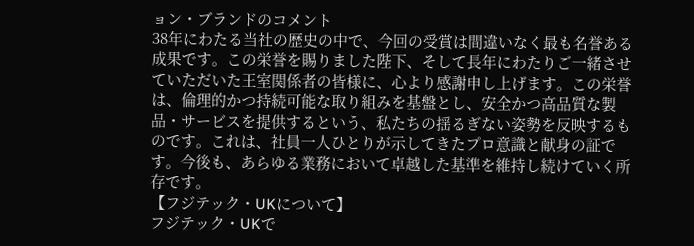ョン・ブランドのコメント
38年にわたる当社の歴史の中で、今回の受賞は間違いなく最も名誉ある成果です。この栄誉を賜りました陛下、そして長年にわたりご一緒させていただいた王室関係者の皆様に、心より感謝申し上げます。この栄誉は、倫理的かつ持続可能な取り組みを基盤とし、安全かつ高品質な製品・サービスを提供するという、私たちの揺るぎない姿勢を反映するものです。これは、社員一人ひとりが示してきたプロ意識と献身の証です。今後も、あらゆる業務において卓越した基準を維持し続けていく所存です。
【フジテック・UKについて】
フジテック・UKで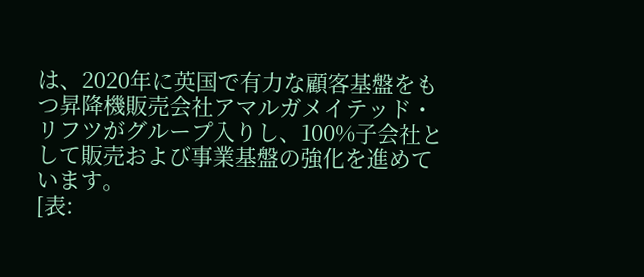は、2020年に英国で有力な顧客基盤をもつ昇降機販売会社アマルガメイテッド・リフツがグループ入りし、100%子会社として販売および事業基盤の強化を進めています。
[表: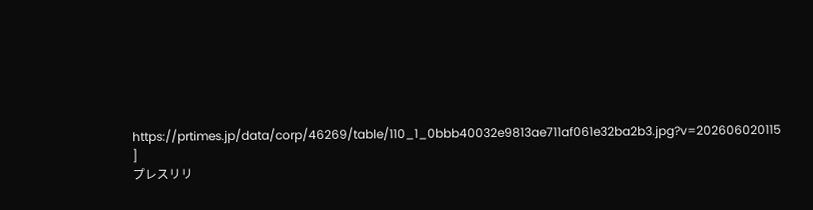https://prtimes.jp/data/corp/46269/table/110_1_0bbb40032e9813ae711af061e32ba2b3.jpg?v=202606020115 ]
プレスリリ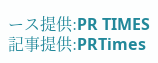ース提供:PR TIMES
記事提供:PRTimes